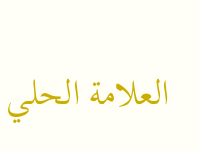العلامة الحلي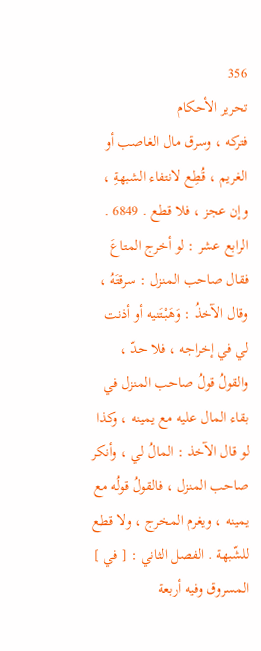356
تحرير الأحكام
فتركه ، وسرق مال الغاصب أو الغريم ، قُطِع لانتفاء الشبهةِ ، وإن عجز ، فلا قطع . 6849 . الرابع عشر : لو أخرج المتاعَ فقال صاحب المنزل : سرقتَهُ ، وقال الآخذُ : وَهَبْتَنيه أو أذنت لي في إخراجه ، فلا حدّ ، والقولُ قولُ صاحب المنزل في بقاء المال عليه مع يمينه ، وكذا لو قال الآخذ : المالُ لي ، وأنكر صاحب المنزل ، فالقولُ قولُه مع يمينه ، ويغرم المخرج ، ولا قطع للشّبهة . الفصل الثاني : [ في ] المسروق وفيه أربعة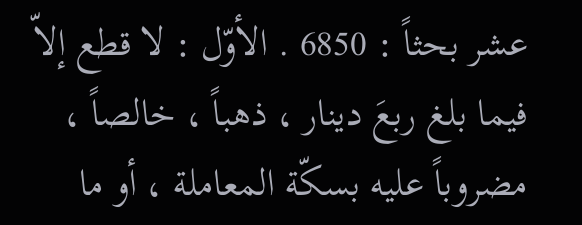عشر بحثاً : 6850 . الأوّل : لا قطع إلاّ فيما بلغ ربعَ دينار ، ذهباً ، خالصاً ، مضروباً عليه بسكّة المعاملة ، أو ما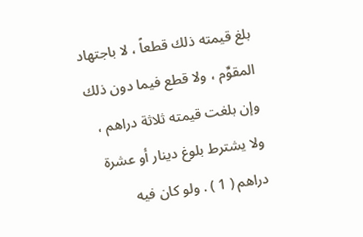بلغ قيمته ذلك قطعاً ، لا باجتهاد المقوِّم ، ولا قطع فيما دون ذلك وإن بلغت قيمته ثلاثة دراهم ، ولا يشترط بلوغ دينار أو عشرة دراهم ( 1 ) . ولو كان فيه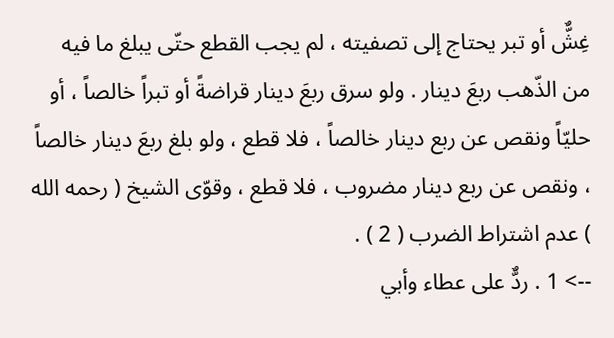غِشٌّ أو تبر يحتاج إلى تصفيته ، لم يجب القطع حتّى يبلغ ما فيه من الذّهب ربعَ دينار . ولو سرق ربعَ دينار قراضةً أو تبراً خالصاً ، أو حليّاً ونقص عن ربع دينار خالصاً ، فلا قطع ، ولو بلغ ربعَ دينار خالصاً ، ونقص عن ربع دينار مضروب ، فلا قطع ، وقوّى الشيخ ( رحمه الله ) عدم اشتراط الضرب ( 2 ) .
--> 1 . ردٌّ على عطاء وأبي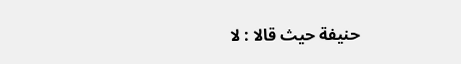حنيفة حيث قالا : لا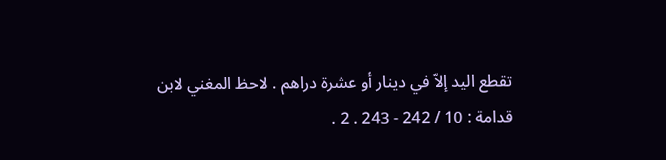تقطع اليد إلاّ في دينار أو عشرة دراهم . لاحظ المغني لابن قدامة : 10 / 242 - 243 . 2 .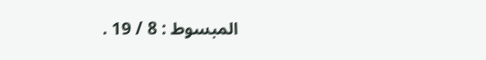المبسوط : 8 / 19 .